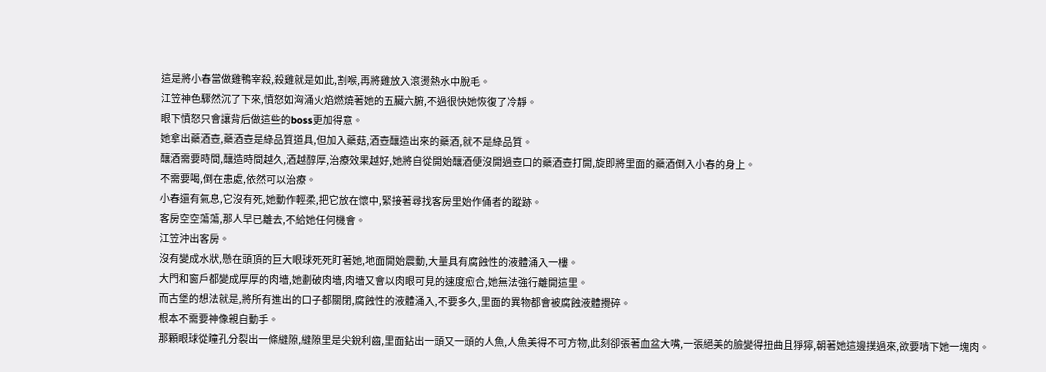這是將小春當做雞鴨宰殺,殺雞就是如此,割喉,再將雞放入滾燙熱水中脫毛。
江笠神色驟然沉了下來,憤怒如洶涌火焰燃燒著她的五臟六腑,不過很快她恢復了冷靜。
眼下憤怒只會讓背后做這些的boss更加得意。
她拿出藥酒壺,藥酒壺是綠品質道具,但加入藥菇,酒壺釀造出來的藥酒,就不是綠品質。
釀酒需要時間,釀造時間越久,酒越醇厚,治療效果越好,她將自從開始釀酒便沒開過壺口的藥酒壺打開,旋即將里面的藥酒倒入小春的身上。
不需要喝,倒在患處,依然可以治療。
小春還有氣息,它沒有死,她動作輕柔,把它放在懷中,緊接著尋找客房里始作俑者的蹤跡。
客房空空蕩蕩,那人早已離去,不給她任何機會。
江笠沖出客房。
沒有變成水狀,懸在頭頂的巨大眼球死死盯著她,地面開始震動,大量具有腐蝕性的液體涌入一樓。
大門和窗戶都變成厚厚的肉墻,她劃破肉墻,肉墻又會以肉眼可見的速度愈合,她無法強行離開這里。
而古堡的想法就是,將所有進出的口子都關閉,腐蝕性的液體涌入,不要多久,里面的異物都會被腐蝕液體攪碎。
根本不需要神像親自動手。
那顆眼球從瞳孔分裂出一條縫隙,縫隙里是尖銳利齒,里面鉆出一頭又一頭的人魚,人魚美得不可方物,此刻卻張著血盆大嘴,一張絕美的臉變得扭曲且猙獰,朝著她這邊撲過來,欲要啃下她一塊肉。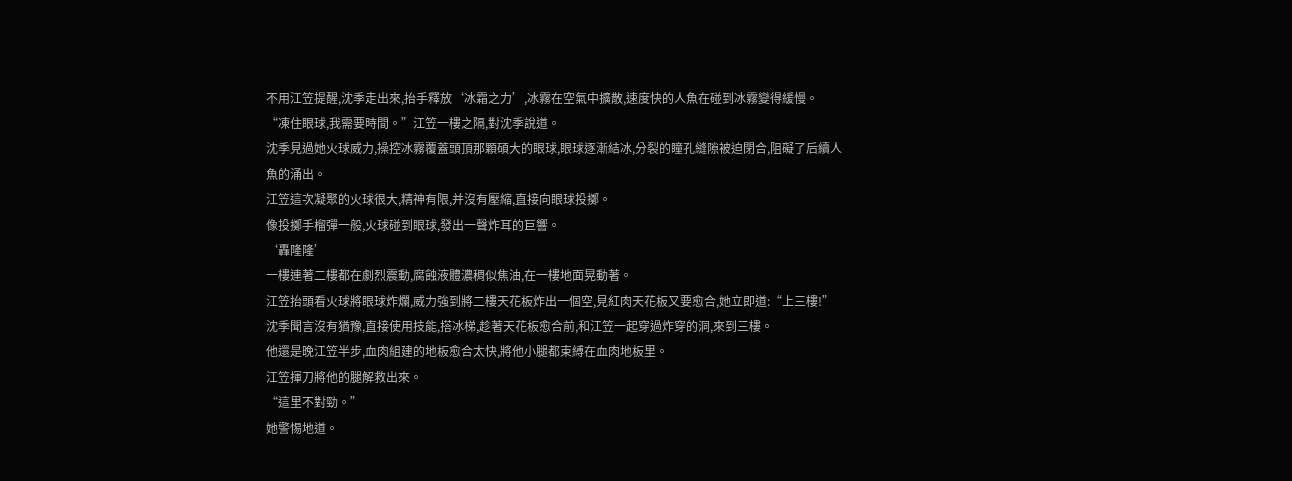不用江笠提醒,沈季走出來,抬手釋放‘冰霜之力’,冰霧在空氣中擴散,速度快的人魚在碰到冰霧變得緩慢。
“凍住眼球,我需要時間。”江笠一樓之隔,對沈季說道。
沈季見過她火球威力,操控冰霧覆蓋頭頂那顆碩大的眼球,眼球逐漸結冰,分裂的瞳孔縫隙被迫閉合,阻礙了后續人魚的涌出。
江笠這次凝聚的火球很大,精神有限,并沒有壓縮,直接向眼球投擲。
像投擲手榴彈一般,火球碰到眼球,發出一聲炸耳的巨響。
‘轟隆隆’
一樓連著二樓都在劇烈震動,腐蝕液體濃稠似焦油,在一樓地面晃動著。
江笠抬頭看火球將眼球炸爛,威力強到將二樓天花板炸出一個空,見紅肉天花板又要愈合,她立即道:“上三樓!”
沈季聞言沒有猶豫,直接使用技能,搭冰梯,趁著天花板愈合前,和江笠一起穿過炸穿的洞,來到三樓。
他還是晚江笠半步,血肉組建的地板愈合太快,將他小腿都束縛在血肉地板里。
江笠揮刀將他的腿解救出來。
“這里不對勁。”
她警惕地道。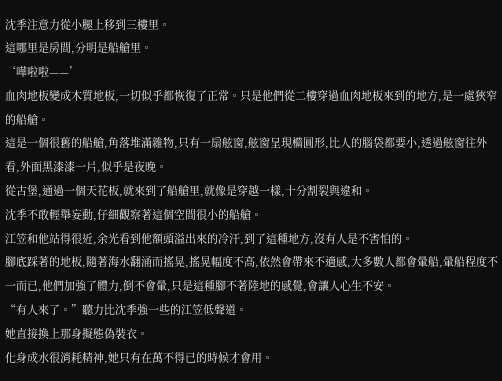沈季注意力從小腿上移到三樓里。
這哪里是房間,分明是船艙里。
‘嘩啦啦——’
血肉地板變成木質地板,一切似乎都恢復了正常。只是他們從二樓穿過血肉地板來到的地方,是一處狹窄的船艙。
這是一個很舊的船艙,角落堆滿雜物,只有一扇舷窗,舷窗呈現橢圓形,比人的腦袋都要小,透過舷窗往外看,外面黑漆漆一片,似乎是夜晚。
從古堡,通過一個天花板,就來到了船艙里,就像是穿越一樣,十分割裂與違和。
沈季不敢輕舉妄動,仔細觀察著這個空間很小的船艙。
江笠和他站得很近,余光看到他額頭溢出來的冷汗,到了這種地方,沒有人是不害怕的。
腳底踩著的地板,隨著海水翻涌而搖晃,搖晃幅度不高,依然會帶來不適感,大多數人都會暈船,暈船程度不一而已,他們加強了體力,倒不會暈,只是這種腳不著陸地的感覺,會讓人心生不安。
“有人來了。”聽力比沈季強一些的江笠低聲道。
她直接換上那身擬態偽裝衣。
化身成水很消耗精神,她只有在萬不得已的時候才會用。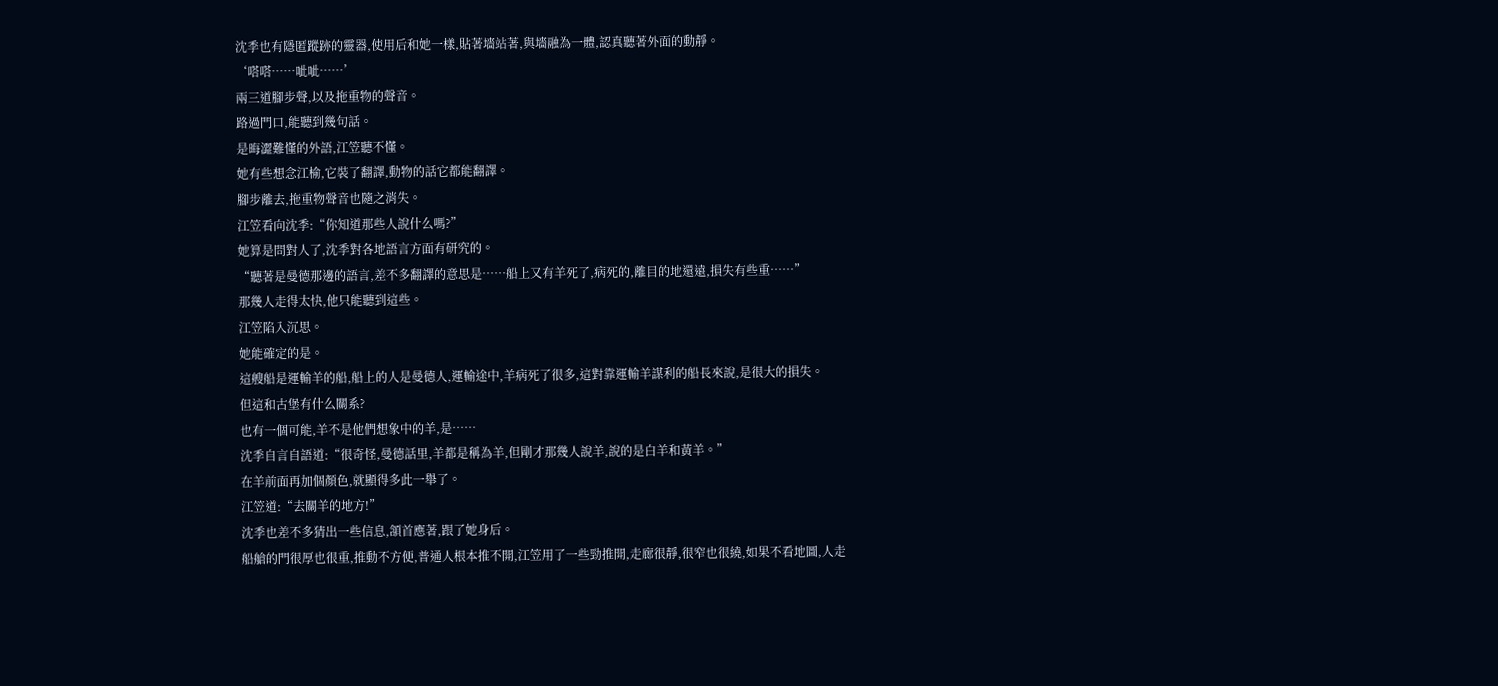沈季也有隱匿蹤跡的靈器,使用后和她一樣,貼著墻站著,與墻融為一體,認真聽著外面的動靜。
‘嗒嗒……呲呲……’
兩三道腳步聲,以及拖重物的聲音。
路過門口,能聽到幾句話。
是晦澀難懂的外語,江笠聽不懂。
她有些想念江榆,它裝了翻譯,動物的話它都能翻譯。
腳步離去,拖重物聲音也隨之消失。
江笠看向沈季:“你知道那些人說什么嗎?”
她算是問對人了,沈季對各地語言方面有研究的。
“聽著是曼德那邊的語言,差不多翻譯的意思是……船上又有羊死了,病死的,離目的地還遠,損失有些重……”
那幾人走得太快,他只能聽到這些。
江笠陷入沉思。
她能確定的是。
這艘船是運輸羊的船,船上的人是曼德人,運輸途中,羊病死了很多,這對靠運輸羊謀利的船長來說,是很大的損失。
但這和古堡有什么關系?
也有一個可能,羊不是他們想象中的羊,是……
沈季自言自語道:“很奇怪,曼德話里,羊都是稱為羊,但剛才那幾人說羊,說的是白羊和黃羊。”
在羊前面再加個顏色,就顯得多此一舉了。
江笠道:“去關羊的地方!”
沈季也差不多猜出一些信息,頷首應著,跟了她身后。
船艙的門很厚也很重,推動不方便,普通人根本推不開,江笠用了一些勁推開,走廊很靜,很窄也很繞,如果不看地圖,人走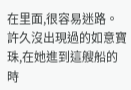在里面,很容易迷路。
許久沒出現過的如意寶珠,在她進到這艘船的時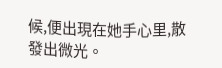候,便出現在她手心里,散發出微光。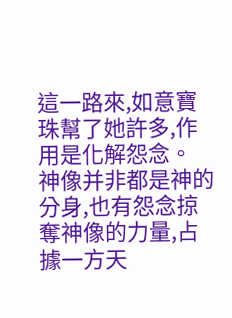這一路來,如意寶珠幫了她許多,作用是化解怨念。
神像并非都是神的分身,也有怨念掠奪神像的力量,占據一方天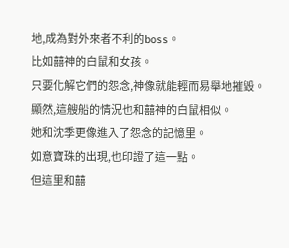地,成為對外來者不利的boss。
比如囍神的白鼠和女孩。
只要化解它們的怨念,神像就能輕而易舉地摧毀。
顯然,這艘船的情況也和囍神的白鼠相似。
她和沈季更像進入了怨念的記憶里。
如意寶珠的出現,也印證了這一點。
但這里和囍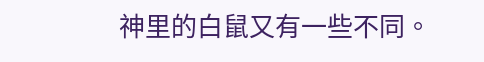神里的白鼠又有一些不同。